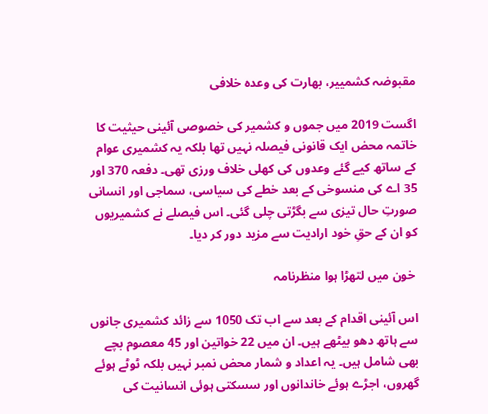مقبوضہ کشمییر، بھارت کی وعدہ خلافی

اگست 2019 میں جموں و کشمیر کی خصوصی آئینی حیثیت کا خاتمہ محض ایک قانونی فیصلہ نہیں تھا بلکہ یہ کشمیری عوام کے ساتھ کیے گئے وعدوں کی کھلی خلاف ورزی تھی۔ دفعہ 370 اور 35 اے کی منسوخی کے بعد خطے کی سیاسی، سماجی اور انسانی صورتِ حال تیزی سے بگڑتی چلی گئی۔ اس فیصلے نے کشمیریوں کو ان کے حقِ خود ارادیت سے مزید دور کر دیا۔

 خون میں لتھڑا ہوا منظرنامہ

اس آئینی اقدام کے بعد سے اب تک 1050 سے زائد کشمیری جانوں سے ہاتھ دھو بیٹھے ہیں۔ ان میں 22 خواتین اور 45 معصوم بچے بھی شامل ہیں۔ یہ اعداد و شمار محض نمبر نہیں بلکہ ٹوٹے ہوئے گھروں، اجڑے ہوئے خاندانوں اور سسکتی ہوئی انسانیت کی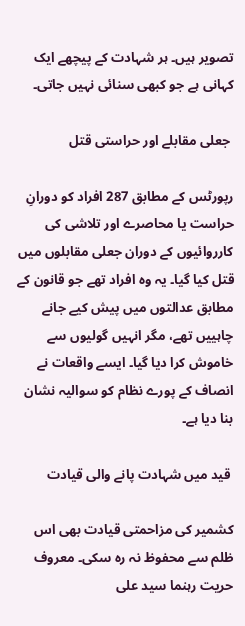تصویر ہیں۔ ہر شہادت کے پیچھے ایک کہانی ہے جو کبھی سنائی نہیں جاتی۔

 جعلی مقابلے اور حراستی قتل

رپورٹس کے مطابق 287 افراد کو دورانِ حراست یا محاصرے اور تلاشی کی کارروائیوں کے دوران جعلی مقابلوں میں قتل کیا گیا۔ یہ وہ افراد تھے جو قانون کے مطابق عدالتوں میں پیش کیے جانے چاہییں تھے، مگر انہیں گولیوں سے خاموش کرا دیا گیا۔ ایسے واقعات نے انصاف کے پورے نظام کو سوالیہ نشان بنا دیا ہے۔

 قید میں شہادت پانے والی قیادت

کشمیر کی مزاحمتی قیادت بھی اس ظلم سے محفوظ نہ رہ سکی۔ معروف حریت رہنما سید علی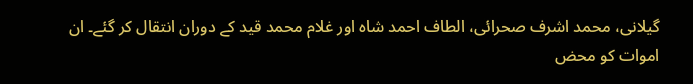گیلانی، محمد اشرف صحرائی، الطاف احمد شاہ اور غلام محمد قید کے دوران انتقال کر گئے۔ ان اموات کو محض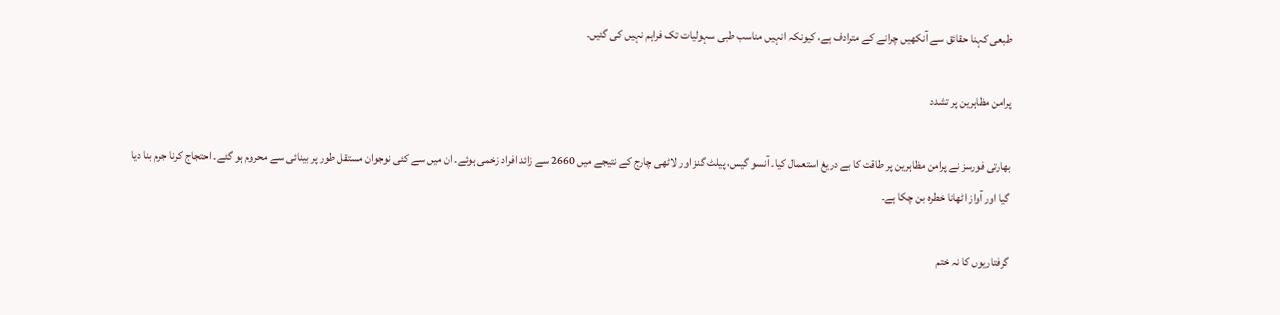طبعی کہنا حقائق سے آنکھیں چرانے کے مترادف ہے، کیونکہ انہیں مناسب طبی سہولیات تک فراہم نہیں کی گئیں۔

پرامن مظاہرین پر تشدد

بھارتی فورسز نے پرامن مظاہرین پر طاقت کا بے دریغ استعمال کیا۔ آنسو گیس، پیلٹ گنز اور لاٹھی چارج کے نتیجے میں 2660 سے زائد افراد زخمی ہوئے۔ ان میں سے کئی نوجوان مستقل طور پر بینائی سے محروم ہو گئے۔ احتجاج کرنا جرم بنا دیا گیا اور آواز اٹھانا خطرہ بن چکا ہے۔

گرفتاریوں کا نہ ختم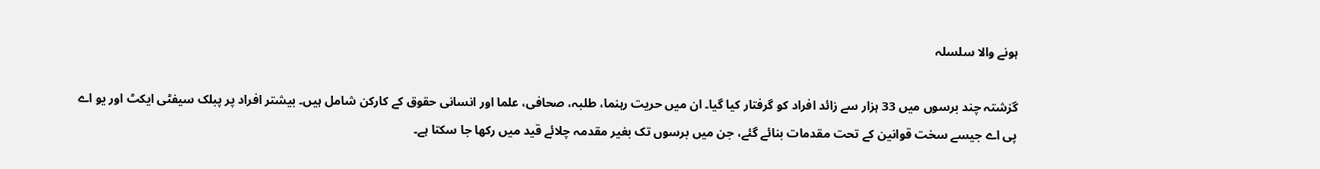ہونے والا سلسلہ

گزشتہ چند برسوں میں 33 ہزار سے زائد افراد کو گرفتار کیا گیا۔ ان میں حریت رہنما، طلبہ، صحافی، علما اور انسانی حقوق کے کارکن شامل ہیں۔ بیشتر افراد پر پبلک سیفٹی ایکٹ اور یو اے پی اے جیسے سخت قوانین کے تحت مقدمات بنائے گئے، جن میں برسوں تک بغیر مقدمہ چلائے قید میں رکھا جا سکتا ہے۔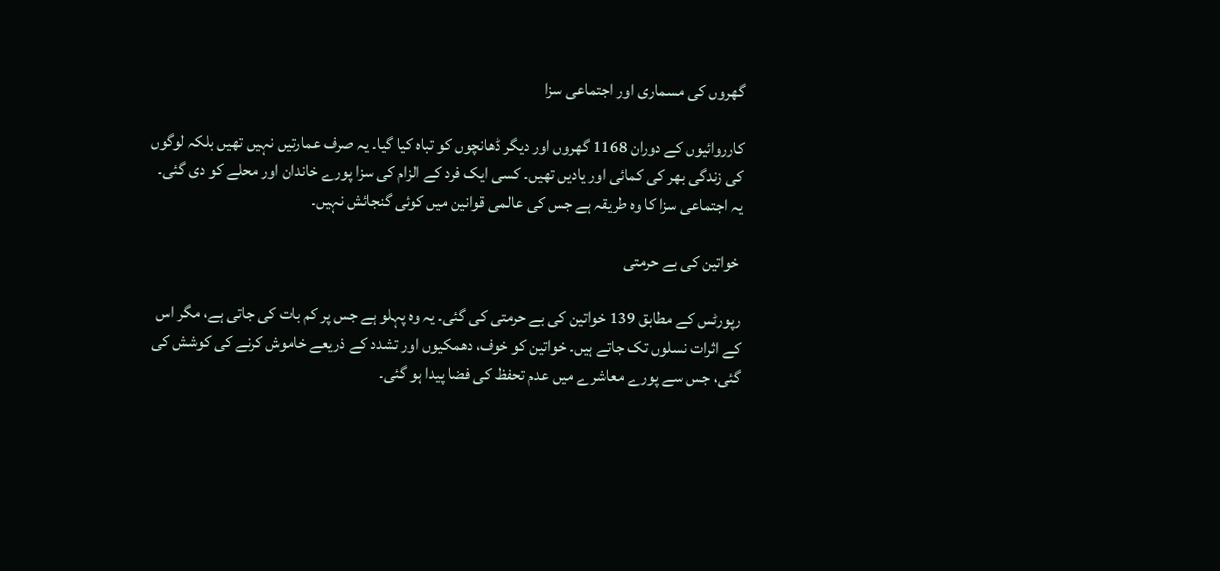گھروں کی مسماری اور اجتماعی سزا

کارروائیوں کے دوران 1168 گھروں اور دیگر ڈھانچوں کو تباہ کیا گیا۔ یہ صرف عمارتیں نہیں تھیں بلکہ لوگوں کی زندگی بھر کی کمائی اور یادیں تھیں۔ کسی ایک فرد کے الزام کی سزا پورے خاندان اور محلے کو دی گئی۔ یہ اجتماعی سزا کا وہ طریقہ ہے جس کی عالمی قوانین میں کوئی گنجائش نہیں۔

 خواتین کی بے حرمتی

رپورٹس کے مطابق 139 خواتین کی بے حرمتی کی گئی۔ یہ وہ پہلو ہے جس پر کم بات کی جاتی ہے، مگر اس کے اثرات نسلوں تک جاتے ہیں۔ خواتین کو خوف، دھمکیوں اور تشدد کے ذریعے خاموش کرنے کی کوشش کی گئی، جس سے پورے معاشرے میں عدم تحفظ کی فضا پیدا ہو گئی۔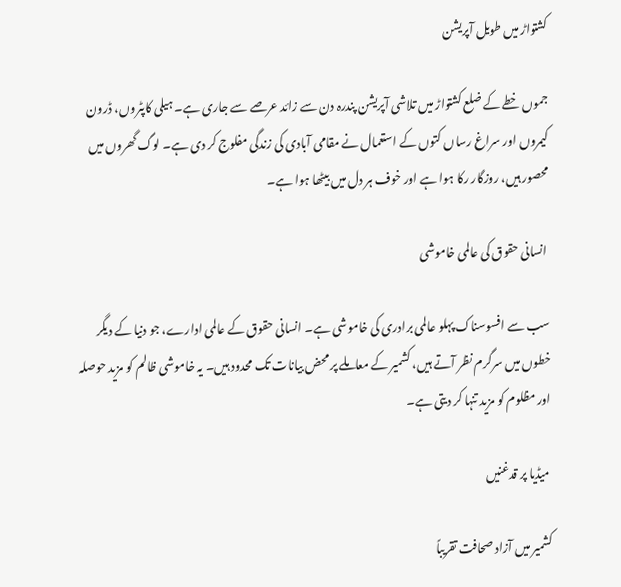کشتواڑ میں طویل آپریشن

جموں خطے کے ضلع کشتواڑ میں تلاشی آپریشن پندرہ دن سے زائد عرصے سے جاری ہے۔ ہیلی کاپٹروں، ڈرون کیمروں اور سراغ رساں کتوں کے استعمال نے مقامی آبادی کی زندگی مفلوج کر دی ہے۔ لوگ گھروں میں محصور ہیں، روزگار رکا ہوا ہے اور خوف ہر دل میں بیٹھا ہوا ہے۔

 انسانی حقوق کی عالمی خاموشی

سب سے افسوسناک پہلو عالمی برادری کی خاموشی ہے۔ انسانی حقوق کے عالمی ادارے، جو دنیا کے دیگر خطوں میں سرگرم نظر آتے ہیں، کشمیر کے معاملے پر محض بیانات تک محدود ہیں۔ یہ خاموشی ظالم کو مزید حوصلہ اور مظلوم کو مزید تنہا کر دیتی ہے۔

 میڈیا پر قدغنیں

کشمیر میں آزاد صحافت تقریباً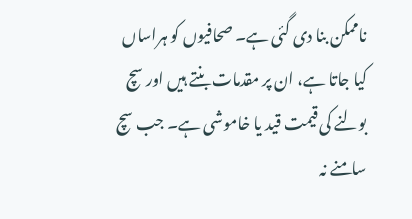ناممکن بنا دی گئی ہے۔ صحافیوں کو ہراساں کیا جاتا ہے، ان پر مقدمات بنتے ہیں اور سچ بولنے کی قیمت قید یا خاموشی ہے۔ جب سچ سامنے نہ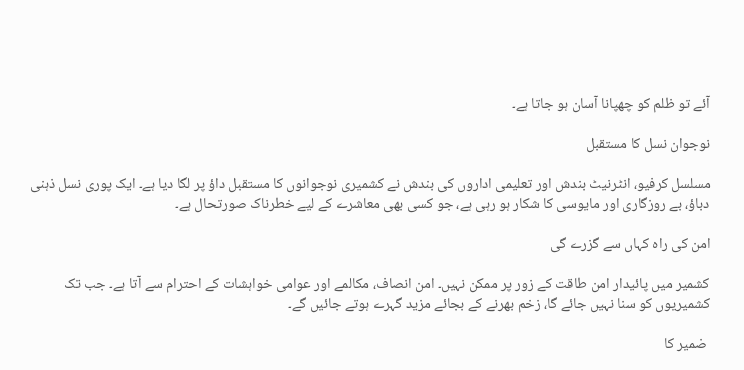آئے تو ظلم کو چھپانا آسان ہو جاتا ہے۔

نوجوان نسل کا مستقبل

مسلسل کرفیو، انٹرنیٹ بندش اور تعلیمی اداروں کی بندش نے کشمیری نوجوانوں کا مستقبل داؤ پر لگا دیا ہے۔ ایک پوری نسل ذہنی دباؤ، بے روزگاری اور مایوسی کا شکار ہو رہی ہے، جو کسی بھی معاشرے کے لیے خطرناک صورتحال ہے۔

امن کی راہ کہاں سے گزرے گی

کشمیر میں پائیدار امن طاقت کے زور پر ممکن نہیں۔ امن انصاف، مکالمے اور عوامی خواہشات کے احترام سے آتا ہے۔ جب تک کشمیریوں کو سنا نہیں جائے گا، زخم بھرنے کے بجائے مزید گہرے ہوتے جائیں گے۔

 ضمیر کا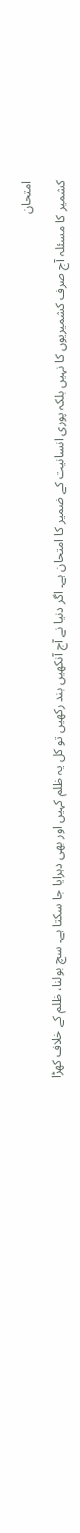امتحان

کشمیر کا مسئلہ آج صرف کشمیریوں کا نہیں بلکہ پوری انسانیت کے ضمیر کا امتحان ہے۔ اگر دنیا نے آج آنکھیں بند رکھیں تو کل یہ ظلم کہیں اور بھی دہرایا جا سکتا ہے۔ سچ بولنا، ظلم کے خلاف کھڑا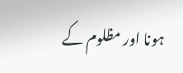ہونا اور مظلوم کے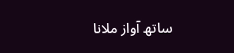ساتھ آواز ملانا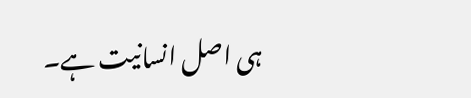ہی اصل انسانیت ہے۔